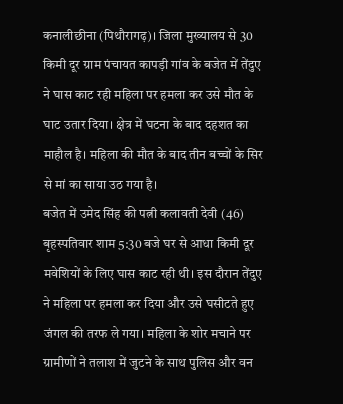कनालीछीना (पिथौरागढ़)। जिला मुख्यालय से 30 किमी दूर ग्राम पंचायत कापड़ी गांव के बजेत में तेंदुए ने घास काट रही महिला पर हमला कर उसे मौत के घाट उतार दिया। क्षेत्र में घटना के बाद दहशत का माहौल है। महिला की मौत के बाद तीन बच्चों के सिर से मां का साया उठ गया है।
बजेत में उमेद सिंह की पत्नी कलावती देवी (46) बृहस्पतिवार शाम 5:30 बजे घर से आधा किमी दूर मवेशियों के लिए घास काट रही थी। इस दौरान तेंदुए ने महिला पर हमला कर दिया और उसे घसीटते हुए जंगल की तरफ ले गया। महिला के शोर मचाने पर ग्रामीणों ने तलाश में जुटने के साथ पुलिस और वन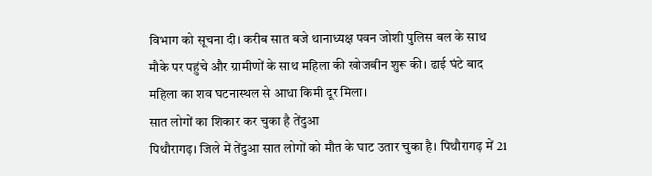विभाग को सूचना दी। करीब सात बजे थानाध्यक्ष पवन जोशी पुलिस बल के साथ मौके पर पहुंचे और ग्रामीणों के साथ महिला की खोजबीन शुरू की। ढाई घंटे बाद महिला का शव घटनास्थल से आधा किमी दूर मिला।
सात लोगों का शिकार कर चुका है तेंदुआ
पिथौरागढ़। जिले में तेंदुआ सात लोगों को मौत के घाट उतार चुका है। पिथौरागढ़ में 21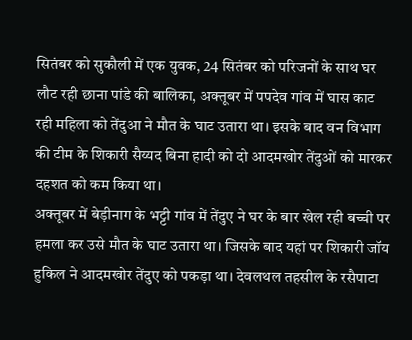सितंबर को सुकौली में एक युवक, 24 सितंबर को परिजनों के साथ घर लौट रही छाना पांडे की बालिका, अक्तूबर में पपदेव गांव में घास काट रही महिला को तेंदुआ ने मौत के घाट उतारा था। इसके बाद वन विभाग की टीम के शिकारी सैय्यद बिना हादी को दो आदमखोर तेंदुओं को मारकर दहशत को कम किया था।
अक्तूबर में बेड़ीनाग के भट्टी गांव में तेंदुए ने घर के बार खेल रही बच्ची पर हमला कर उसे मौत के घाट उतारा था। जिसके बाद यहां पर शिकारी जॉय हुकिल ने आदमखोर तेंदुए को पकड़ा था। देवलथल तहसील के रसैपाटा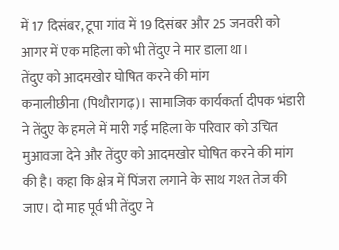में 17 दिसंबर, टूपा गांव में 19 दिसंबर और 25 जनवरी को आगर में एक महिला को भी तेंदुए ने मार डाला था।
तेंदुए को आदमखोर घोषित करने की मांग
कनालीछीना (पिथौरागढ़)। सामाजिक कार्यकर्ता दीपक भंडारी ने तेंदुए के हमले में मारी गई महिला के परिवार को उचित मुआवजा देने और तेंदुए को आदमखोर घोषित करने की मांग की है। कहा कि क्षेत्र में पिंजरा लगाने के साथ गश्त तेज की जाए। दो माह पूर्व भी तेंदुए ने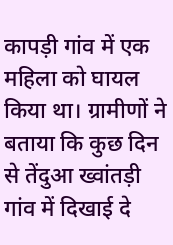कापड़ी गांव में एक महिला को घायल किया था। ग्रामीणों ने बताया कि कुछ दिन से तेंदुआ ख्वांतड़ी गांव में दिखाई दे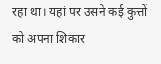रहा था। यहां पर उसने कई कुत्तों को अपना शिकार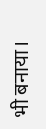भी बनाया।